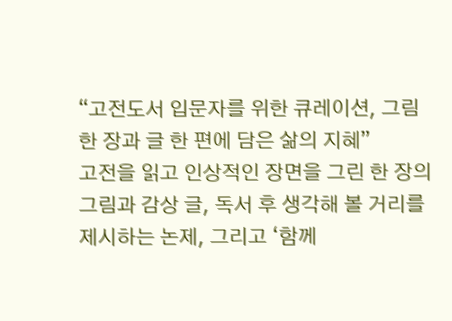“고전도서 입문자를 위한 큐레이션, 그림 한 장과 글 한 편에 담은 삶의 지혜”
고전을 읽고 인상적인 장면을 그린 한 장의 그림과 감상 글, 독서 후 생각해 볼 거리를 제시하는 논제, 그리고 ‘함께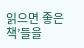읽으면 좋은 책’들을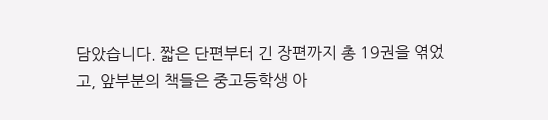담았습니다. 짧은 단편부터 긴 장편까지 총 19권을 엮었고, 앞부분의 책들은 중고등학생 아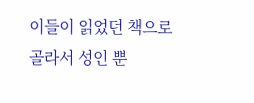이들이 읽었던 책으로 골라서 성인 뿐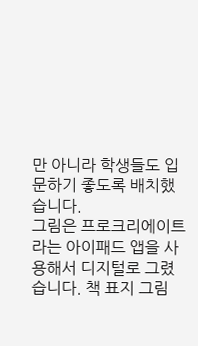만 아니라 학생들도 입문하기 좋도록 배치했습니다.
그림은 프로크리에이트라는 아이패드 앱을 사용해서 디지털로 그렸습니다. 책 표지 그림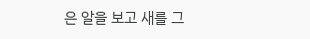은 알을 보고 새를 그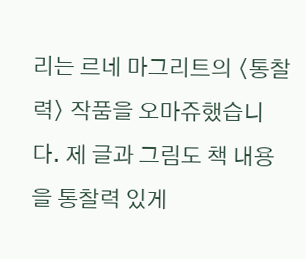리는 르네 마그리트의 〈통찰력〉 작품을 오마쥬했습니다. 제 글과 그림도 책 내용을 통찰력 있게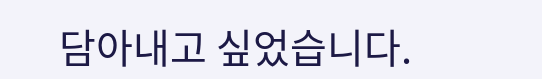담아내고 싶었습니다.